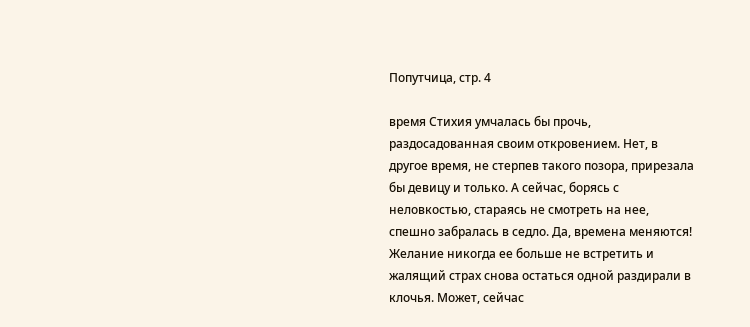Попутчица, стр. 4

время Стихия умчалась бы прочь, раздосадованная своим откровением. Нет, в другое время, не стерпев такого позора, прирезала бы девицу и только. А сейчас, борясь с неловкостью, стараясь не смотреть на нее, спешно забралась в седло. Да, времена меняются! Желание никогда ее больше не встретить и жалящий страх снова остаться одной раздирали в клочья. Может, сейчас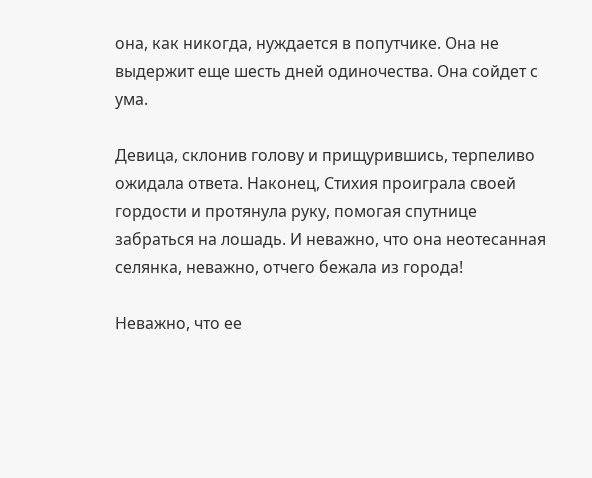она, как никогда, нуждается в попутчике. Она не выдержит еще шесть дней одиночества. Она сойдет с ума.

Девица, склонив голову и прищурившись, терпеливо ожидала ответа. Наконец, Стихия проиграла своей гордости и протянула руку, помогая спутнице забраться на лошадь. И неважно, что она неотесанная селянка, неважно, отчего бежала из города!

Неважно, что ее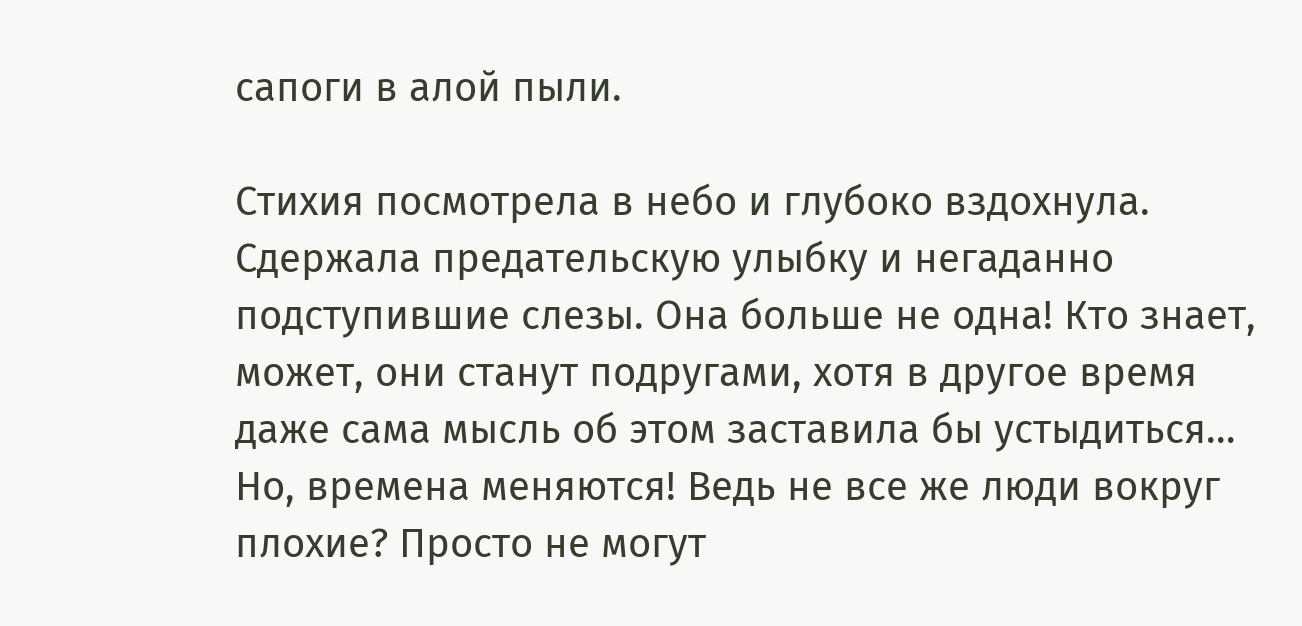сапоги в алой пыли.

Стихия посмотрела в небо и глубоко вздохнула. Сдержала предательскую улыбку и негаданно подступившие слезы. Она больше не одна! Кто знает, может, они станут подругами, хотя в другое время даже сама мысль об этом заставила бы устыдиться… Но, времена меняются! Ведь не все же люди вокруг плохие? Просто не могут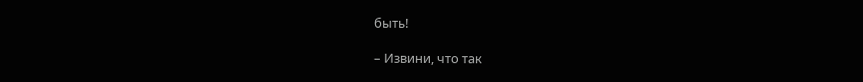быть!

– Извини, что так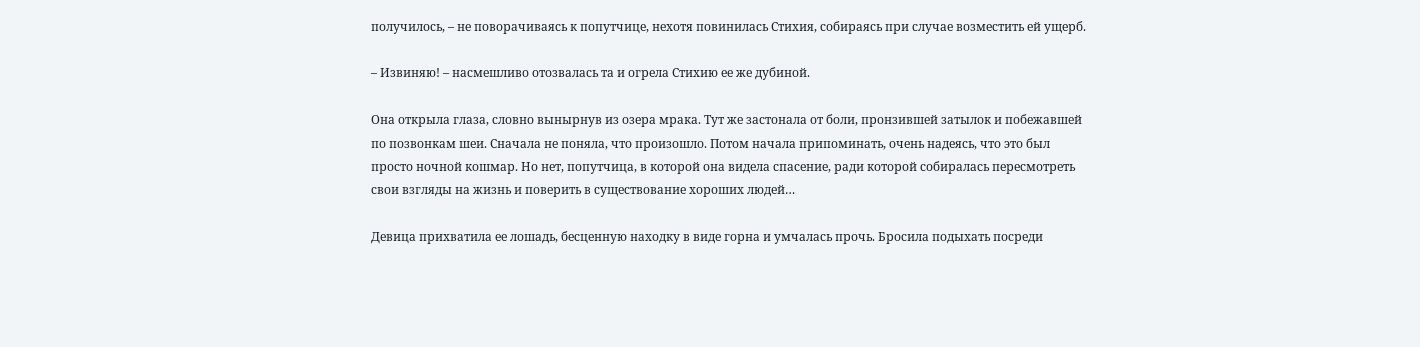получилось, – не поворачиваясь к попутчице, нехотя повинилась Стихия, собираясь при случае возместить ей ущерб.

– Извиняю! – насмешливо отозвалась та и огрела Стихию ее же дубиной.

Она открыла глаза, словно вынырнув из озера мрака. Тут же застонала от боли, пронзившей затылок и побежавшей по позвонкам шеи. Сначала не поняла, что произошло. Потом начала припоминать, очень надеясь, что это был просто ночной кошмар. Но нет, попутчица, в которой она видела спасение, ради которой собиралась пересмотреть свои взгляды на жизнь и поверить в существование хороших людей…

Девица прихватила ее лошадь, бесценную находку в виде горна и умчалась прочь. Бросила подыхать посреди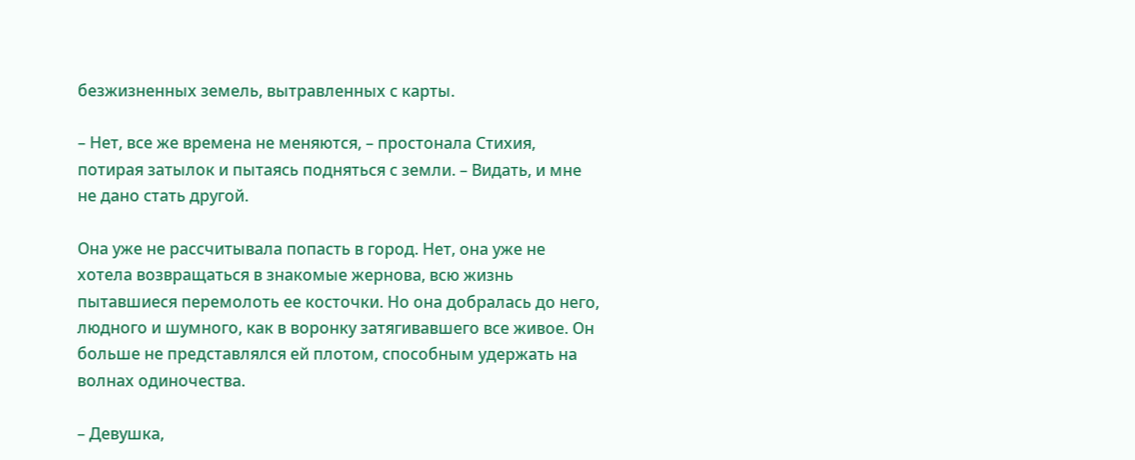безжизненных земель, вытравленных с карты.

– Нет, все же времена не меняются, – простонала Стихия, потирая затылок и пытаясь подняться с земли. – Видать, и мне не дано стать другой.

Она уже не рассчитывала попасть в город. Нет, она уже не хотела возвращаться в знакомые жернова, всю жизнь пытавшиеся перемолоть ее косточки. Но она добралась до него, людного и шумного, как в воронку затягивавшего все живое. Он больше не представлялся ей плотом, способным удержать на волнах одиночества.

– Девушка,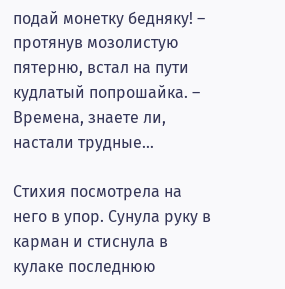подай монетку бедняку! – протянув мозолистую пятерню, встал на пути кудлатый попрошайка. – Времена, знаете ли, настали трудные…

Стихия посмотрела на него в упор. Сунула руку в карман и стиснула в кулаке последнюю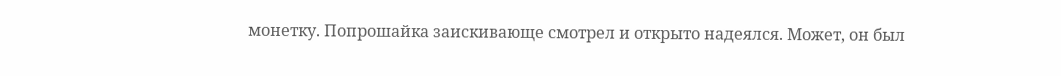монетку. Попрошайка заискивающе смотрел и открыто надеялся. Может, он был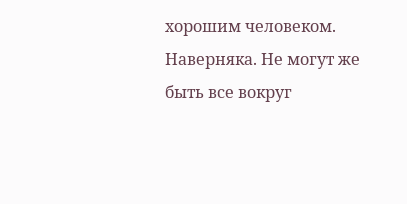хорошим человеком. Наверняка. Не могут же быть все вокруг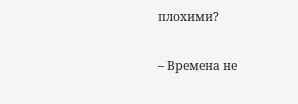плохими?

– Времена не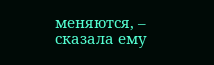меняются, – сказала ему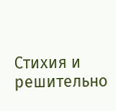Стихия и решительно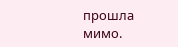прошла мимо.